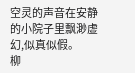空灵的声音在安静的小院子里飘渺虚幻,似真似假。
柳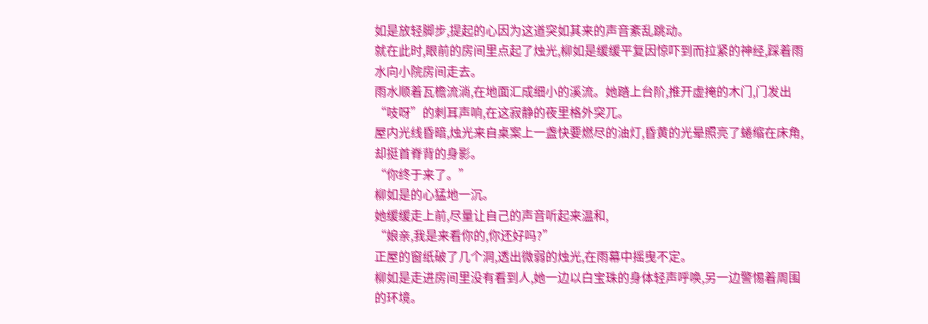如是放轻脚步,提起的心因为这道突如其来的声音紊乱跳动。
就在此时,眼前的房间里点起了烛光,柳如是缓缓平复因惊吓到而拉紧的神经,踩着雨水向小院房间走去。
雨水顺着瓦檐流淌,在地面汇成细小的溪流。她踏上台阶,推开虚掩的木门,门发出“吱呀”的刺耳声响,在这寂静的夜里格外突兀。
屋内光线昏暗,烛光来自桌案上一盏快要燃尽的油灯,昏黄的光晕照亮了蜷缩在床角,却挺首脊背的身影。
“你终于来了。”
柳如是的心猛地一沉。
她缓缓走上前,尽量让自己的声音听起来温和,
“娘亲,我是来看你的,你还好吗?”
正屋的窗纸破了几个洞,透出微弱的烛光,在雨幕中摇曳不定。
柳如是走进房间里没有看到人,她一边以白宝珠的身体轻声呼唤,另一边警惕着周围的环境。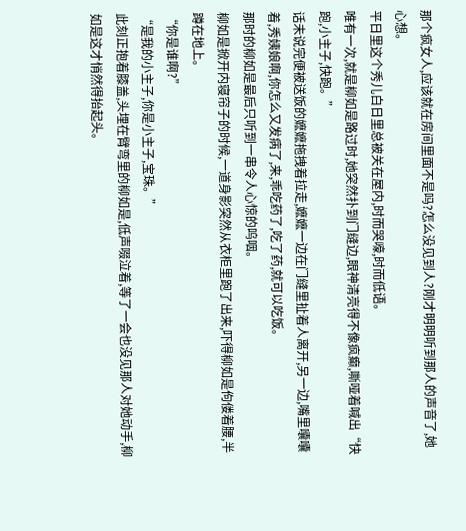那个疯女人,应该就在房间里面不是吗?怎么没见到人?刚才明明听到那人的声音了,她心想。
平日里这个秀儿白日里总被关在屋内,时而哭嚎,时而低语。
唯有一次,就是柳如是路过时,她突然扑到门缝边,眼神清亮得不像疯癫,嘶哑着喊出“快跑,小主子,快跑。”
话未说完便被送饭的嬷嬷拖拽着拉走,嬷嬷一边在门缝里扯着人离开,另一边,嘴里囔囔着,秀姨娘啊,你怎么又发病了,来,乖吃药了,吃了药,就可以吃饭。
那时的柳如是最后只听到一串令人心惊的呜咽。
柳如是掀开内寝帘子的时候,一道身影突然从衣柜里跑了出来,吓得柳如是佝偻着腰,半蹲在地上。
“你是谁啊?”
“是我的小主子,你是小主子,宝珠。”
此刻正抱着膝盖,头埋在臂弯里的柳如是,低声啜泣着,等了一会也没见那人对她动手,柳如是这才悄然得抬起头。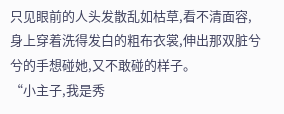只见眼前的人头发散乱如枯草,看不清面容,身上穿着洗得发白的粗布衣裳,伸出那双脏兮兮的手想碰她,又不敢碰的样子。
“小主子,我是秀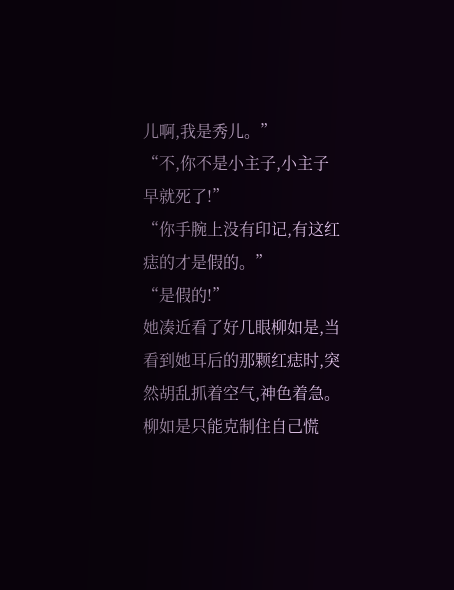儿啊,我是秀儿。”
“不,你不是小主子,小主子早就死了!”
“你手腕上没有印记,有这红痣的才是假的。”
“是假的!”
她凑近看了好几眼柳如是,当看到她耳后的那颗红痣时,突然胡乱抓着空气,神色着急。
柳如是只能克制住自己慌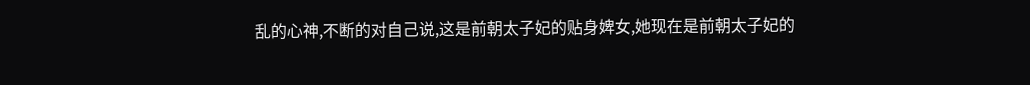乱的心神,不断的对自己说,这是前朝太子妃的贴身婢女,她现在是前朝太子妃的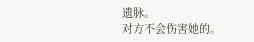遗脉。
对方不会伤害她的。